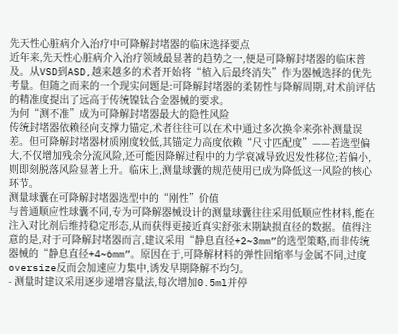先天性心脏病介入治疗中可降解封堵器的临床选择要点
近年来,先天性心脏病介入治疗领域最显著的趋势之一,便是可降解封堵器的临床普及。从VSD到ASD,越来越多的术者开始将“植入后最终消失”作为器械选择的优先考量。但随之而来的一个现实问题是:可降解封堵器的柔韧性与降解周期,对术前评估的精准度提出了远高于传统镍钛合金器械的要求。
为何“测不准”成为可降解封堵器最大的隐性风险
传统封堵器依赖径向支撑力锚定,术者往往可以在术中通过多次换伞来弥补测量误差。但可降解封堵器材质刚度较低,其锚定力高度依赖“尺寸匹配度”——若选型偏大,不仅增加残余分流风险,还可能因降解过程中的力学衰减导致迟发性移位;若偏小,则即刻脱落风险显著上升。临床上,测量球囊的规范使用已成为降低这一风险的核心环节。
测量球囊在可降解封堵器选型中的“刚性”价值
与普通顺应性球囊不同,专为可降解器械设计的测量球囊往往采用低顺应性材料,能在注入对比剂后维持稳定形态,从而获得更接近真实舒张末期缺损直径的数据。值得注意的是,对于可降解封堵器而言,建议采用“静息直径+2~3mm”的选型策略,而非传统器械的“静息直径+4~6mm”。原因在于,可降解材料的弹性回缩率与金属不同,过度oversize反而会加速应力集中,诱发早期降解不均匀。
- 测量时建议采用逐步递增容量法,每次增加0.5ml并停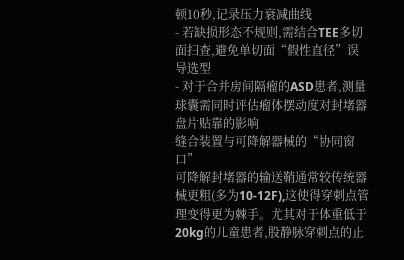顿10秒,记录压力衰减曲线
- 若缺损形态不规则,需结合TEE多切面扫查,避免单切面“假性直径”误导选型
- 对于合并房间隔瘤的ASD患者,测量球囊需同时评估瘤体摆动度对封堵器盘片贴靠的影响
缝合装置与可降解器械的“协同窗口”
可降解封堵器的输送鞘通常较传统器械更粗(多为10-12F),这使得穿刺点管理变得更为棘手。尤其对于体重低于20kg的儿童患者,股静脉穿刺点的止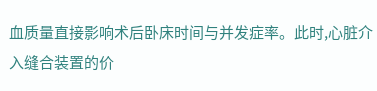血质量直接影响术后卧床时间与并发症率。此时,心脏介入缝合装置的价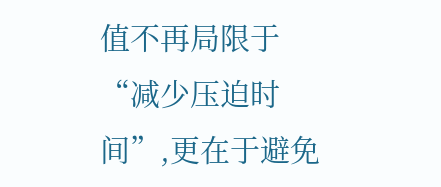值不再局限于“减少压迫时间”,更在于避免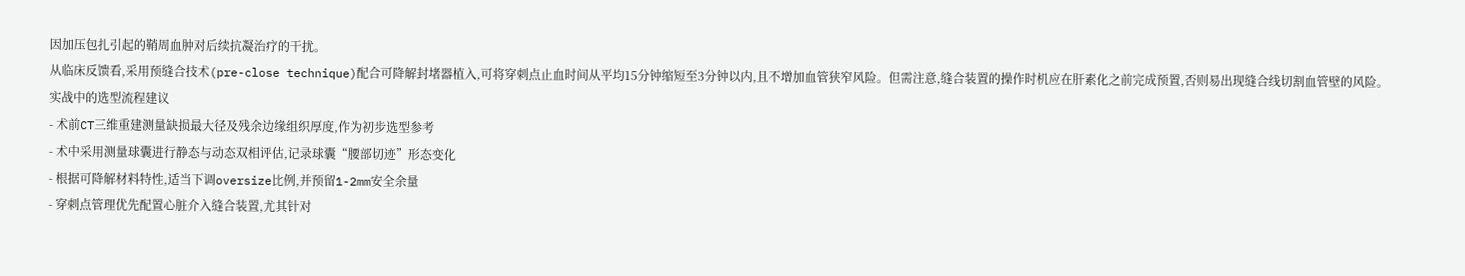因加压包扎引起的鞘周血肿对后续抗凝治疗的干扰。
从临床反馈看,采用预缝合技术(pre-close technique)配合可降解封堵器植入,可将穿刺点止血时间从平均15分钟缩短至3分钟以内,且不增加血管狭窄风险。但需注意,缝合装置的操作时机应在肝素化之前完成预置,否则易出现缝合线切割血管壁的风险。
实战中的选型流程建议
- 术前CT三维重建测量缺损最大径及残余边缘组织厚度,作为初步选型参考
- 术中采用测量球囊进行静态与动态双相评估,记录球囊“腰部切迹”形态变化
- 根据可降解材料特性,适当下调oversize比例,并预留1-2mm安全余量
- 穿刺点管理优先配置心脏介入缝合装置,尤其针对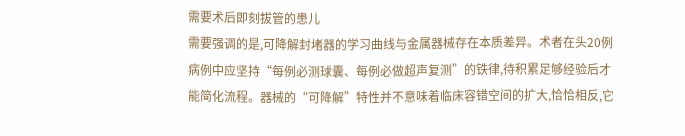需要术后即刻拔管的患儿
需要强调的是,可降解封堵器的学习曲线与金属器械存在本质差异。术者在头20例病例中应坚持“每例必测球囊、每例必做超声复测”的铁律,待积累足够经验后才能简化流程。器械的“可降解”特性并不意味着临床容错空间的扩大,恰恰相反,它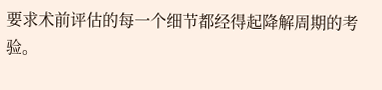要求术前评估的每一个细节都经得起降解周期的考验。